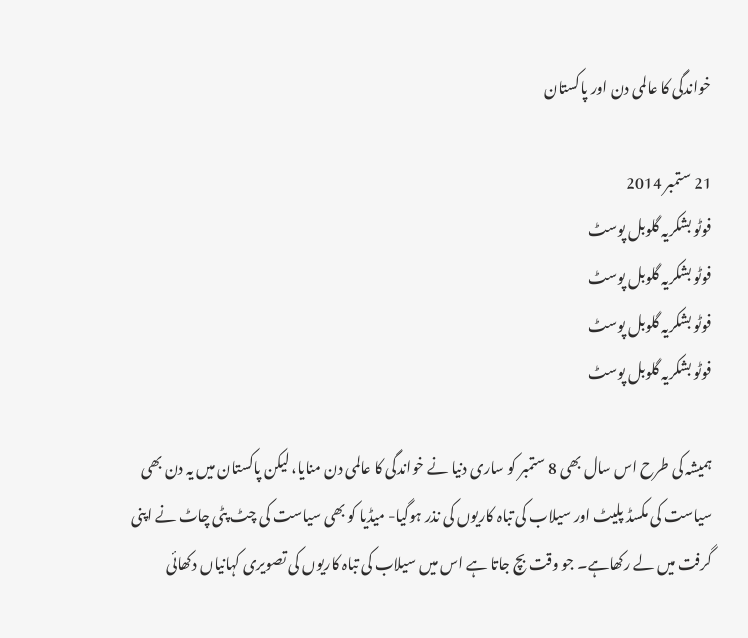خواندگی کا عالمی دن اور پاکستان

21 ستمبر 2014
فوٹو بشکریہ گلوبل پوسٹ
فوٹو بشکریہ گلوبل پوسٹ
فوٹو بشکریہ گلوبل پوسٹ
فوٹو بشکریہ گلوبل پوسٹ

ہمیشہ کی طرح اس سال بھی 8 ستمبر کو ساری دنیا نے خواندگی کا عالمی دن منایا، لیکن پاکستان میں یہ دن بھی سیاست کی مکسڈ پلیٹ اور سیلاب کی تباہ کاریوں کی نذر ہوگیا- میڈیا کو بھی سیاست کی چٹ پٹی چاٹ نے اپنی گرفت میں لے رکھاہے۔ جو وقت بچ جاتا ہے اس میں سیلاب کی تباہ کاریوں کی تصویری کہانیاں دکھائی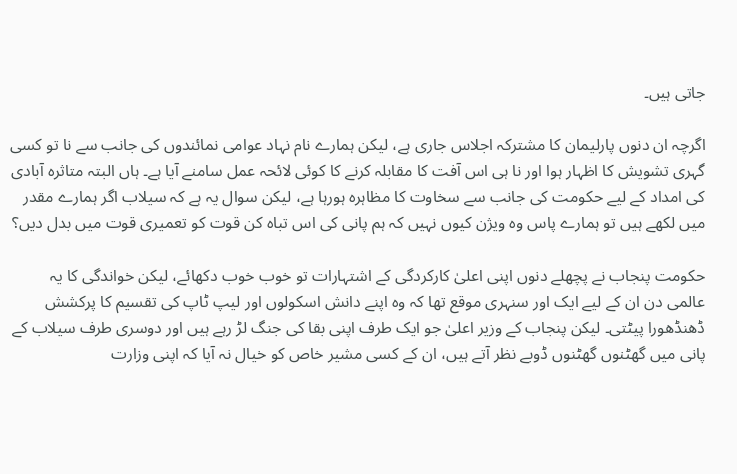جاتی ہیں۔

اگرچہ ان دنوں پارلیمان کا مشترکہ اجلاس جاری ہے، لیکن ہمارے نام نہاد عوامی نمائندوں کی جانب سے نا تو کسی گہری تشویش کا اظہار ہوا اور نا ہی اس آفت کا مقابلہ کرنے کا کوئی لائحہ عمل سامنے آیا ہے۔ ہاں البتہ متاثرہ آبادی کی امداد کے لیے حکومت کی جانب سے سخاوت کا مظاہرہ ہورہا ہے، لیکن سوال یہ ہے کہ سیلاب اگر ہمارے مقدر میں لکھے ہیں تو ہمارے پاس وہ ویژن کیوں نہیں کہ ہم پانی کی اس تباہ کن قوت کو تعمیری قوت میں بدل دیں؟

حکومت پنجاب نے پچھلے دنوں اپنی اعلیٰ کارکردگی کے اشتہارات تو خوب خوب دکھائے، لیکن خواندگی کا یہ عالمی دن ان کے لیے ایک اور سنہری موقع تھا کہ وہ اپنے دانش اسکولوں اور لیپ ٹاپ کی تقسیم کا پرکشش ڈھنڈھورا پیٹتی۔ لیکن پنجاب کے وزیر اعلیٰ جو ایک طرف اپنی بقا کی جنگ لڑ رہے ہیں اور دوسری طرف سیلاب کے پانی میں گھٹنوں گھٹنوں ڈوبے نظر آتے ہیں، ان کے کسی مشیر خاص کو خیال نہ آیا کہ اپنی وزارت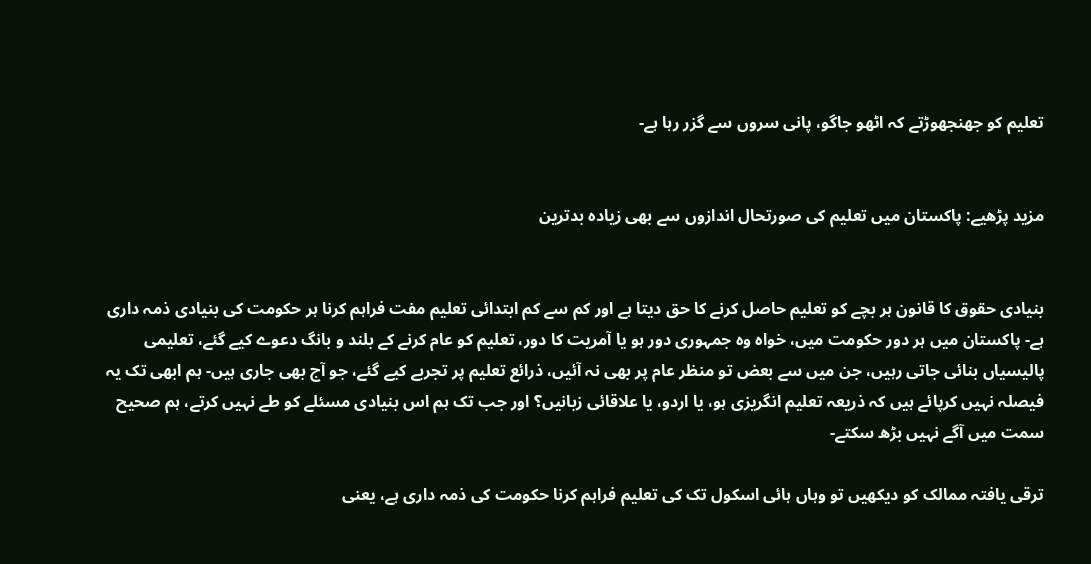تعلیم کو جھنجھوڑتے کہ اٹھو جاگو، پانی سروں سے گزر رہا ہے-


مزید پڑھیے: پاکستان میں تعلیم کی صورتحال اندازوں سے بھی زیادہ بدترین


بنیادی حقوق کا قانون ہر بچے کو تعلیم حاصل کرنے کا حق دیتا ہے اور کم سے کم ابتدائی تعلیم مفت فراہم کرنا ہر حکومت کی بنیادی ذمہ داری ہے- پاکستان میں ہر دور حکومت میں، خواہ وہ جمہوری دور ہو یا آمریت کا دور، تعلیم کو عام کرنے کے بلند و بانگ دعوے کیے گئے، تعلیمی پالیسیاں بنائی جاتی رہیں، جن میں سے بعض تو منظر عام پر بھی نہ آئیں، ذرائع تعلیم پر تجربے کیے گئے، جو آج بھی جاری ہیں- ہم ابھی تک یہ فیصلہ نہیں کرپائے ہیں کہ ذریعہ تعلیم انگریزی ہو، یا اردو، یا علاقائی زبانیں؟ اور جب تک ہم اس بنیادی مسئلے کو طے نہیں کرتے، ہم صحیح سمت میں آگے نہیں بڑھ سکتے-

ترقی یافتہ ممالک کو دیکھیں تو وہاں ہائی اسکول تک کی تعلیم فراہم کرنا حکومت کی ذمہ داری ہے، یعنی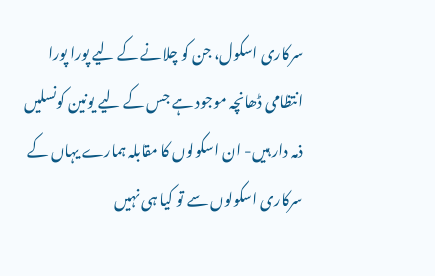سرکاری اسکول، جن کو چلانے کے لیے پورا پورا انتظامی ڈھانچہ موجود ہے جس کے لیے یونین کونسلیں ذمہ دار ہیں- ان اسکولوں کا مقابلہ ہمارے یہاں کے سرکاری اسکولوں سے تو کیا ہی نہیں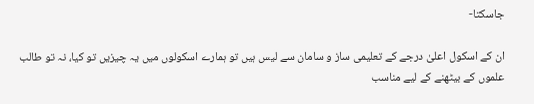جاسکتا-

ان کے اسکول اعلیٰ درجے کے تعلیمی ساز و سامان سے لیس ہیں تو ہمارے اسکولوں میں یہ چیزیں تو کیا، نہ تو طالب علموں کے بیٹھنے کے لیے مناسب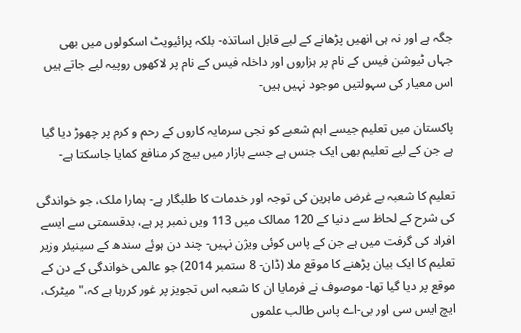جگہ ہے اور نہ ہی انھیں پڑھانے کے لیے قابل اساتذہ- بلکہ پرائیویٹ اسکولوں میں بھی جہاں ٹیوشن فیس کے نام پر ہزاروں اور داخلہ فیس کے نام پر لاکھوں روپیہ لیے جاتے ہیں اس معیار کی سہولتیں موجود نہیں ہیں-

پاکستان میں تعلیم جیسے اہم شعبے کو نجی سرمایہ کاروں کے رحم و کرم پر چھوڑ دیا گیا ہے جن کے لیے تعلیم بھی ایک جنس ہے جسے بازار میں بیچ کر منافع کمایا جاسکتا ہے-

تعلیم کا شعبہ بے غرض ماہرین کی توجہ اور خدمات کا طلبگار ہے- ہمارا ملک، جو خواندگی کی شرح کے لحاظ سے دنیا کے 120 ممالک میں 113 ویں نمبر پر ہے، بدقسمتی سے ایسے افراد کی گرفت میں ہے جن کے پاس کوئی ویژن نہیں- چند دن ہوئے سندھ کے سینیئر وزیر تعلیم کا ایک بیان پڑھنے کا موقع ملا (ڈان- 8 ستمبر 2014) جو عالمی خواندگی کے دن کے موقع پر دیا گیا تھا- موصوف نے فرمایا ان کا شعبہ اس تجویز پر غور کررہا ہے کہ،"میٹرک، ایچ ایس سی اور بی-اے پاس طالب علموں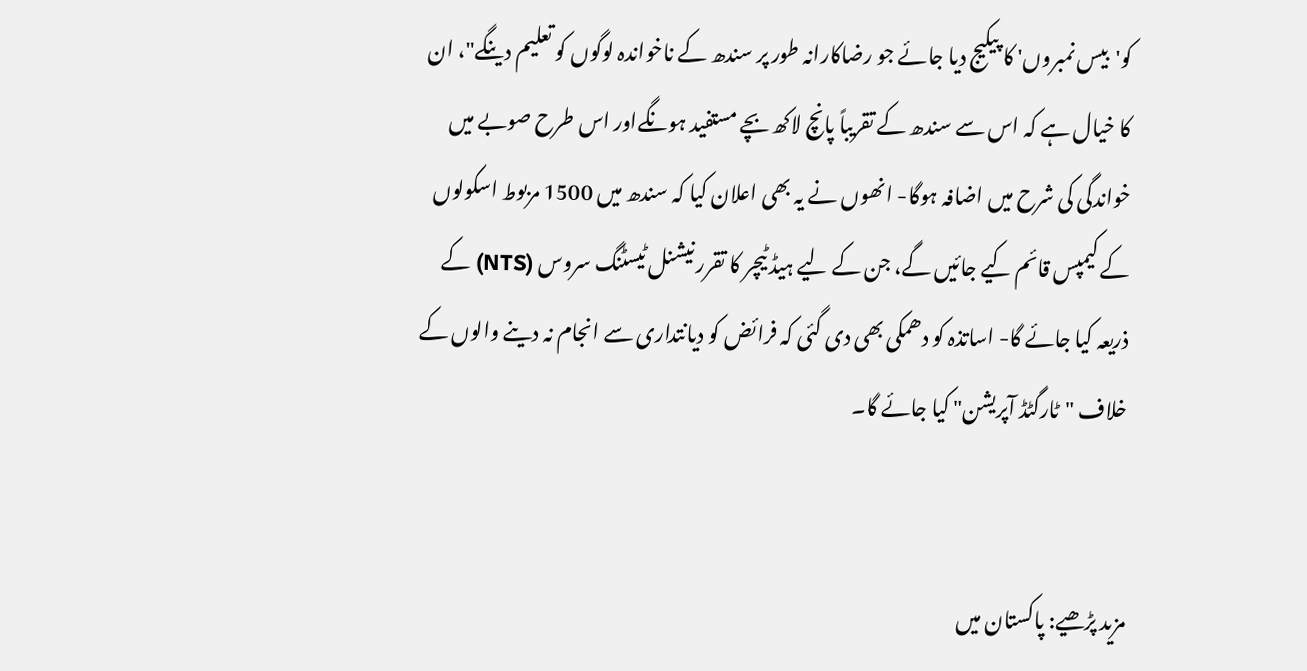کو'بیس نمبروں' کا پیکیج دیا جائے جو رضاکارانہ طور پر سندھ کے ناخواندہ لوگوں کو تعلیم دینگے"، ان کا خیال ہے کہ اس سے سندھ کے تقریباً پانچ لاکھ بچے مستفید ہونگےاور اس طرح صوبے میں خواندگی کی شرح میں اضافہ ہوگا- انھوں نے یہ بھی اعلان کیا کہ سندھ میں 1500 مربوط اسکولوں کے کیمپس قائم کیے جائیں گے، جن کے لیے ہیڈ ٹیچر کا تقرر نیشنل ٹیسٹنگ سروس (NTS) کے ذریعہ کیا جائے گا- اساتذہ کو دھمکی بھی دی گئی کہ فرائض کو دیانتداری سے انجام نہ دینے والوں کے خلاف "ٹارگٹڈ آپریشن" کیا جائے گا۔


مزید پڑھیے: پاکستان میں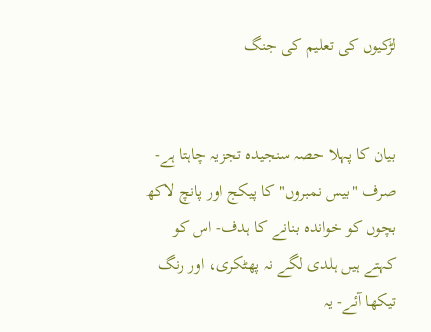لڑکیوں کی تعلیم کی جنگ


بیان کا پہلا حصہ سنجیدہ تجزیہ چاہتا ہے-صرف "بیس نمبروں" کا پیکج اور پانچ لاکھ بچوں کو خواندہ بنانے کا ہدف- اس کو کہتے ہیں ہلدی لگے نہ پھٹکری، اور رنگ تیکھا آئے- یہ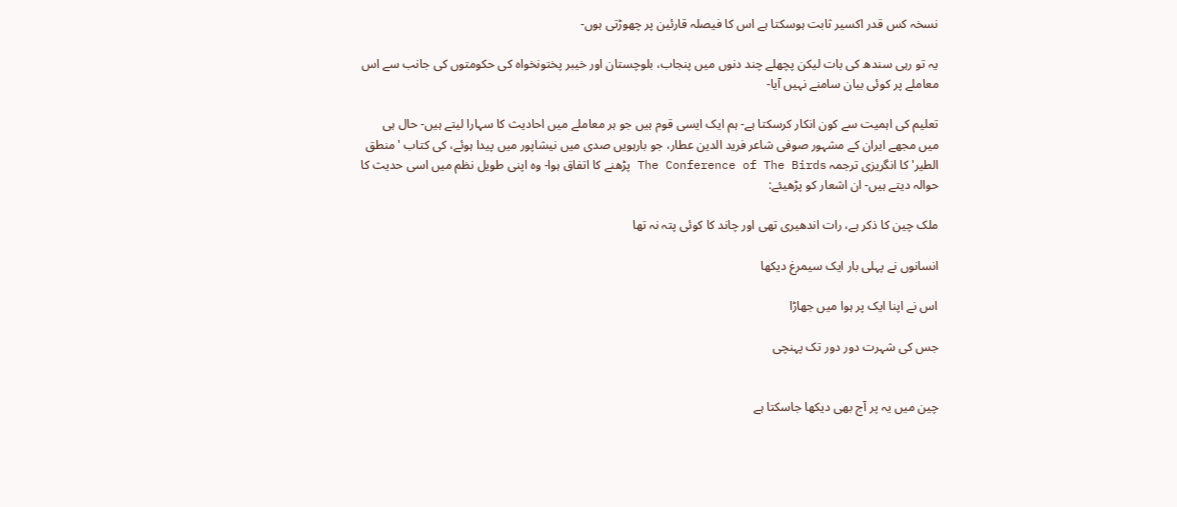نسخہ کس قدر اکسیر ثابت ہوسکتا ہے اس کا فیصلہ قارئین پر چھوڑتی ہوں-

یہ تو رہی سندھ کی بات لیکن پچھلے چند دنوں میں پنجاب، بلوچستان اور خیبر پختونخواہ کی حکومتوں کی جانب سے اس معاملے پر کوئی بیان سامنے نہیں آیا-

تعلیم کی اہمیت سے کون انکار کرسکتا ہے- ہم ایک ایسی قوم ہیں جو ہر معاملے میں احادیث کا سہارا لیتے ہیں- حال ہی میں مجھے ایران کے مشہور صوفی شاعر فرید الدین عطار، جو بارہویں صدی میں نیشاپور میں پیدا ہوئے، کی کتاب 'منطق الطیر' کا انگریزی ترجمہ The Conference of The Birds پڑھنے کا اتفاق ہوا- وہ اپنی طویل نظم میں اسی حدیث کا حوالہ دیتے ہیں- ان اشعار کو پڑھیئے:

ملک چین کا ذکر ہے، رات اندھیری تھی اور چاند کا کوئی پتہ نہ تھا

انسانوں نے پہلی بار ایک سیمرغ دیکھا

اس نے اپنا ایک پر ہوا میں جھاڑا

جس کی شہرت دور دور تک پہنچی


چین میں یہ پر آج بھی دیکھا جاسکتا ہے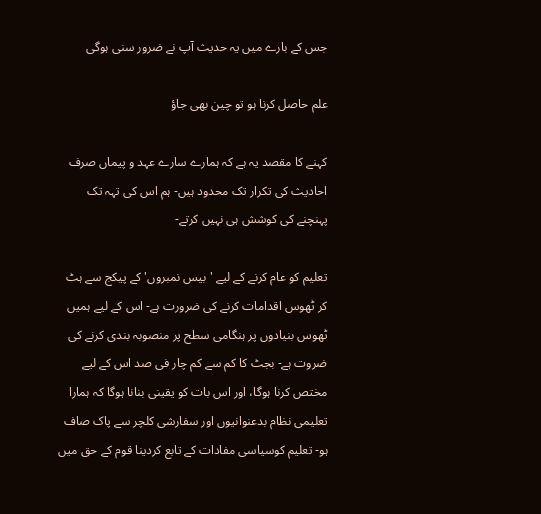جس کے بارے میں یہ حدیث آپ نے ضرور سنی ہوگی

علم حاصل کرنا ہو تو چین بھی جاؤ

کہنے کا مقصد یہ ہے کہ ہمارے سارے عہد و پیماں صرف احادیث کی تکرار تک محدود ہیں- ہم اس کی تہہ تک پہنچنے کی کوشش ہی نہیں کرتے-

تعلیم کو عام کرنے کے لیے 'بیس نمبروں' کے پیکج سے ہٹ کر ٹھوس اقدامات کرنے کی ضرورت ہے- اس کے لیے ہمیں ٹھوس بنیادوں پر ہنگامی سطح پر منصوبہ بندی کرنے کی ضروت ہے- بجٹ کا کم سے کم چار فی صد اس کے لیے مختص کرنا ہوگا، اور اس بات کو یقینی بنانا ہوگا کہ ہمارا تعلیمی نظام بدعنوانیوں اور سفارشی کلچر سے پاک صاف ہو- تعلیم کوسیاسی مفادات کے تابع کردینا قوم کے حق میں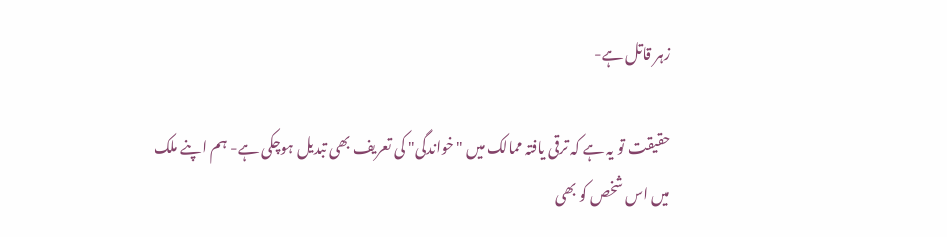زہر قاتل ہے-

حقیقت تو یہ ہے کہ ترقی یافتہ ممالک میں "خواندگی" کی تعریف بھی تبدیل ہوچکی ہے- ہم اپنے ملک میں اس شخص کو بھی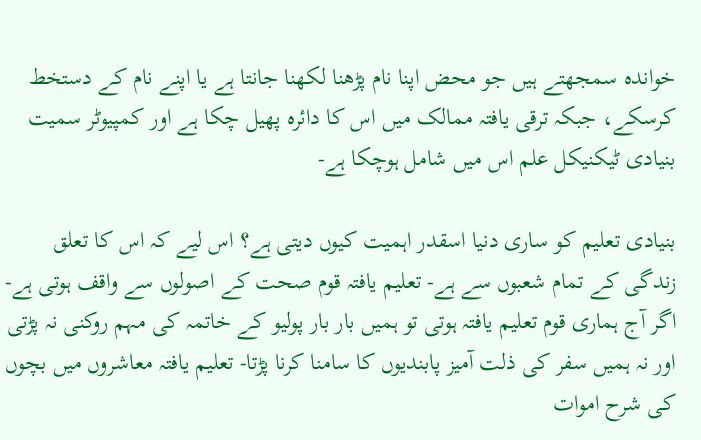خواندہ سمجھتے ہیں جو محض اپنا نام پڑھنا لکھنا جانتا ہے یا اپنے نام کے دستخط کرسکے، جبکہ ترقی یافتہ ممالک میں اس کا دائرہ پھیل چکا ہے اور کمپیوٹر سمیت بنیادی ٹیکنیکل علم اس میں شامل ہوچکا ہے-

بنیادی تعلیم کو ساری دنیا اسقدر اہمیت کیوں دیتی ہے؟ اس لیے کہ اس کا تعلق زندگی کے تمام شعبوں سے ہے- تعلیم یافتہ قوم صحت کے اصولوں سے واقف ہوتی ہے- اگر آج ہماری قوم تعلیم یافتہ ہوتی تو ہمیں بار بار پولیو کے خاتمہ کی مہم روکنی نہ پڑتی اور نہ ہمیں سفر کی ذلت آمیز پابندیوں کا سامنا کرنا پڑتا- تعلیم یافتہ معاشروں میں بچوں کی شرح اموات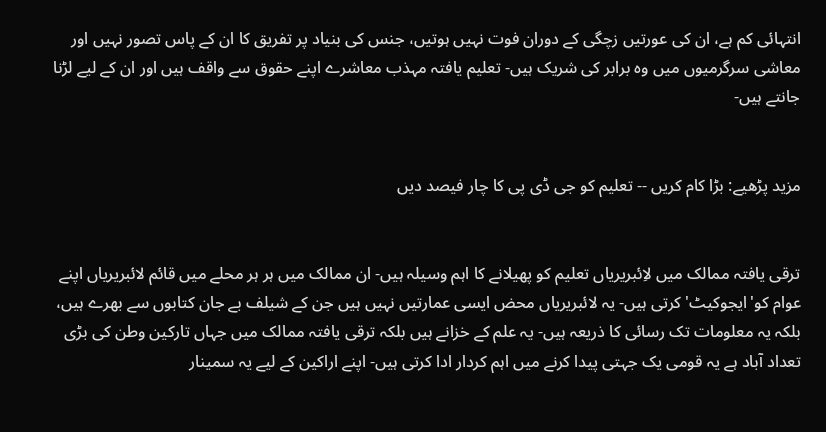انتہائی کم ہے، ان کی عورتیں زچگی کے دوران فوت نہیں ہوتیں، جنس کی بنیاد پر تفریق کا ان کے پاس تصور نہیں اور معاشی سرگرمیوں میں وہ برابر کی شریک ہیں- تعلیم یافتہ مہذب معاشرے اپنے حقوق سے واقف ہیں اور ان کے لیے لڑنا جانتے ہیں-


مزید پڑھیے: بڑا کام کریں -- تعلیم کو جی ڈی پی کا چار فیصد دیں


ترقی یافتہ ممالک میں لاِئبریریاں تعلیم کو پھیلانے کا اہم وسیلہ ہیں- ان ممالک میں ہر ہر محلے میں قائم لائبریریاں اپنے عوام کو'ایجوکیٹ' کرتی ہیں- یہ لائبریریاں محض ایسی عمارتیں نہیں ہیں جن کے شیلف بے جان کتابوں سے بھرے ہیں، بلکہ یہ معلومات تک رسائی کا ذریعہ ہیں- یہ علم کے خزانے ہیں بلکہ ترقی یافتہ ممالک میں جہاں تارکین وطن کی بڑی تعداد آباد ہے یہ قومی یک جہتی پیدا کرنے میں اہم کردار ادا کرتی ہیں- اپنے اراکین کے لیے یہ سمینار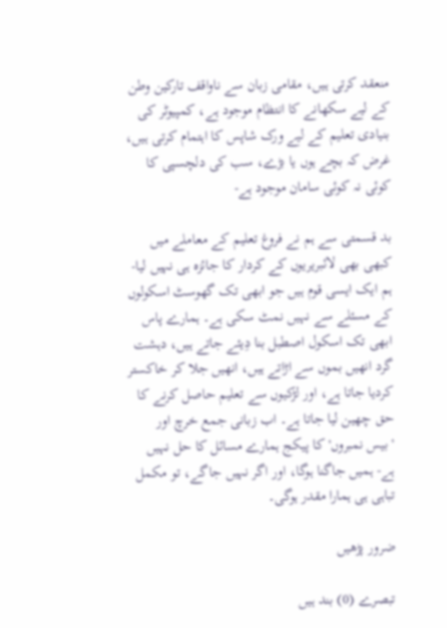منعقد کرتی ہیں، مقامی زبان سے ناواقف تارکین وطن کے لیے سکھانے کا انتظام موجود ہے، کمپیوٹر کی بنیادی تعلیم کے لیے ورک شاپس کا اہتمام کرتی ہیں، غرض کہ بچے ہوں یا بڑے، سب کی دلچسپی کا کوئی نہ کوئی سامان موجود ہے-

بد قسمتی سے ہم نے فروغ تعلیم کے معاملے میں کبھی بھی لائبریریوں کے کردار کا جائزہ ہی نہیں لیا- ہم ایک ایسی قوم ہیں جو ابھی تک گھوسٹ اسکولوں کے مسئلے سے نہیں نمٹ سکی ہے۔ ہمارے پاس ابھی تک اسکول اصطبل بنا دِیئے جاتے ہیں، دہشت گرد انھیں بموں سے اڑاتے ہیں، انھیں جلا کر خاکستر کردیا جاتا ہے، اور لڑکیوں سے تعلیم حاصل کرنے کا حق چھین لیا جاتا ہے۔ اب زبانی جمع خرچ اور 'بیس نمبروں' کا پیکج ہمارے مسائل کا حل نہیں ہے- ہمیں جاگنا ہوگا، اور اگر نہیں جاگے، تو مکمل تباہی ہی ہمارا مقدر ہوگی۔

ضرور پڑھیں

تبصرے (0) بند ہیں